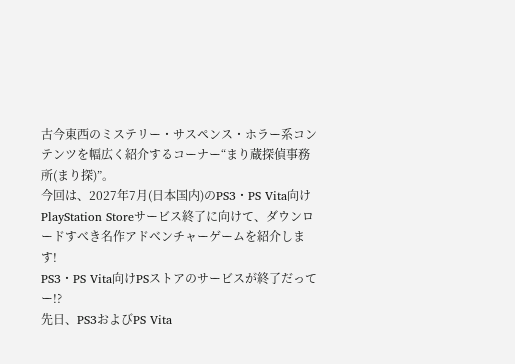古今東西のミステリー・サスペンス・ホラー系コンテンツを幅広く紹介するコーナー“まり蔵探偵事務所(まり探)”。
今回は、2027年7月(日本国内)のPS3・PS Vita向けPlayStation Storeサービス終了に向けて、ダウンロードすべき名作アドベンチャーゲームを紹介します!
PS3・PS Vita向けPSストアのサービスが終了だってー!?
先日、PS3およびPS Vita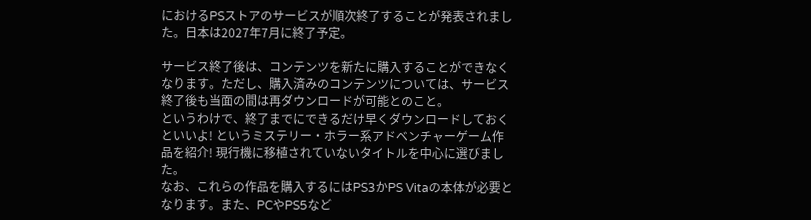におけるPSストアのサービスが順次終了することが発表されました。日本は2027年7月に終了予定。

サービス終了後は、コンテンツを新たに購入することができなくなります。ただし、購入済みのコンテンツについては、サービス終了後も当面の間は再ダウンロードが可能とのこと。
というわけで、終了までにできるだけ早くダウンロードしておくといいよ! というミステリー・ホラー系アドベンチャーゲーム作品を紹介! 現行機に移植されていないタイトルを中心に選びました。
なお、これらの作品を購入するにはPS3かPS Vitaの本体が必要となります。また、PCやPS5など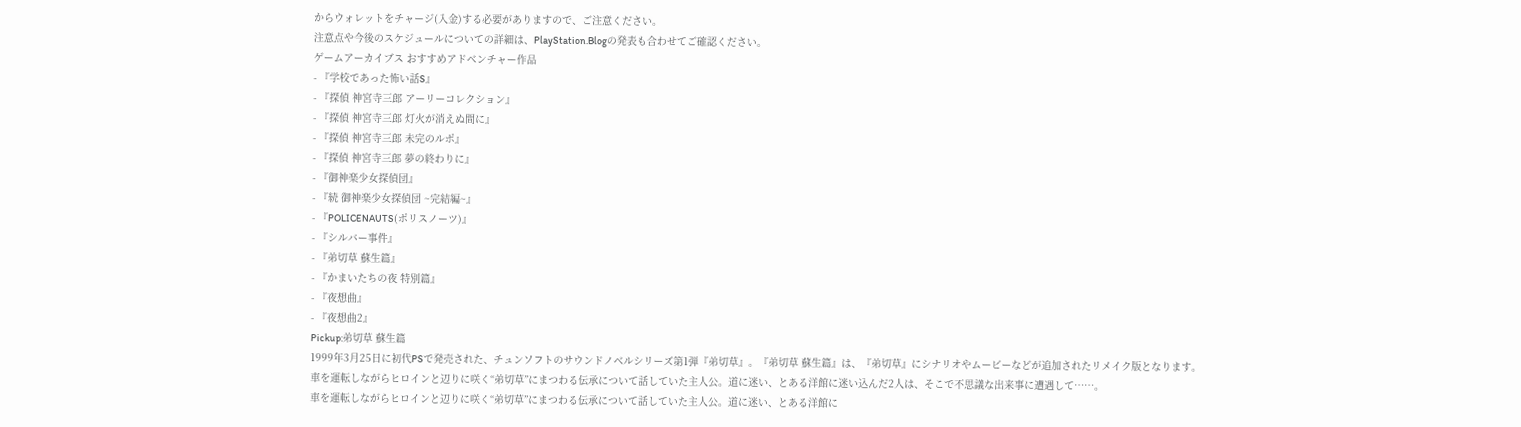からウォレットをチャージ(入金)する必要がありますので、ご注意ください。
注意点や今後のスケジュールについての詳細は、PlayStation.Blogの発表も合わせてご確認ください。
ゲームアーカイブス おすすめアドベンチャー作品
- 『学校であった怖い話S』
- 『探偵 神宮寺三郎 アーリーコレクション』
- 『探偵 神宮寺三郎 灯火が消えぬ間に』
- 『探偵 神宮寺三郎 未完のルポ』
- 『探偵 神宮寺三郎 夢の終わりに』
- 『御神楽少女探偵団』
- 『続 御神楽少女探偵団 ~完結編~』
- 『POLICENAUTS(ポリスノーツ)』
- 『シルバー事件』
- 『弟切草 蘇生篇』
- 『かまいたちの夜 特別篇』
- 『夜想曲』
- 『夜想曲2』
Pickup:弟切草 蘇生篇
1999年3月25日に初代PSで発売された、チュンソフトのサウンドノベルシリーズ第1弾『弟切草』。『弟切草 蘇生篇』は、『弟切草』にシナリオやムービーなどが追加されたリメイク版となります。
車を運転しながらヒロインと辺りに咲く“弟切草”にまつわる伝承について話していた主人公。道に迷い、とある洋館に迷い込んだ2人は、そこで不思議な出来事に遭遇して……。
車を運転しながらヒロインと辺りに咲く“弟切草”にまつわる伝承について話していた主人公。道に迷い、とある洋館に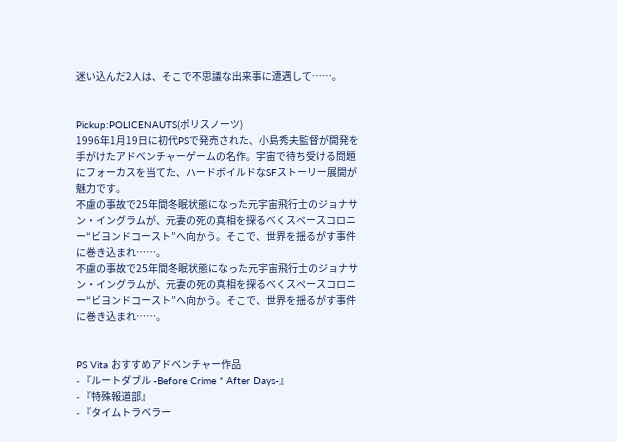迷い込んだ2人は、そこで不思議な出来事に遭遇して……。


Pickup:POLICENAUTS(ポリスノーツ)
1996年1月19日に初代PSで発売された、小島秀夫監督が開発を手がけたアドベンチャーゲームの名作。宇宙で待ち受ける問題にフォーカスを当てた、ハードボイルドなSFストーリー展開が魅力です。
不慮の事故で25年間冬眠状態になった元宇宙飛行士のジョナサン・イングラムが、元妻の死の真相を探るべくスペースコロニー“ビヨンドコースト”へ向かう。そこで、世界を揺るがす事件に巻き込まれ……。
不慮の事故で25年間冬眠状態になった元宇宙飛行士のジョナサン・イングラムが、元妻の死の真相を探るべくスペースコロニー“ビヨンドコースト”へ向かう。そこで、世界を揺るがす事件に巻き込まれ……。


PS Vita おすすめアドベンチャー作品
- 『ルートダブル -Before Crime * After Days-』
- 『特殊報道部』
- 『タイムトラベラー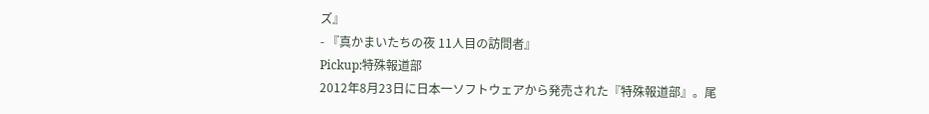ズ』
- 『真かまいたちの夜 11人目の訪問者』
Pickup:特殊報道部
2012年8月23日に日本一ソフトウェアから発売された『特殊報道部』。尾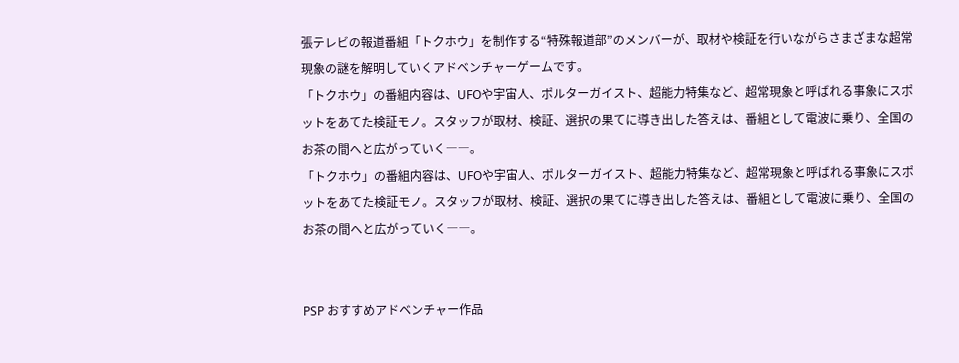張テレビの報道番組「トクホウ」を制作する“特殊報道部”のメンバーが、取材や検証を行いながらさまざまな超常現象の謎を解明していくアドベンチャーゲームです。
「トクホウ」の番組内容は、UFOや宇宙人、ポルターガイスト、超能力特集など、超常現象と呼ばれる事象にスポットをあてた検証モノ。スタッフが取材、検証、選択の果てに導き出した答えは、番組として電波に乗り、全国のお茶の間へと広がっていく――。
「トクホウ」の番組内容は、UFOや宇宙人、ポルターガイスト、超能力特集など、超常現象と呼ばれる事象にスポットをあてた検証モノ。スタッフが取材、検証、選択の果てに導き出した答えは、番組として電波に乗り、全国のお茶の間へと広がっていく――。


PSP おすすめアドベンチャー作品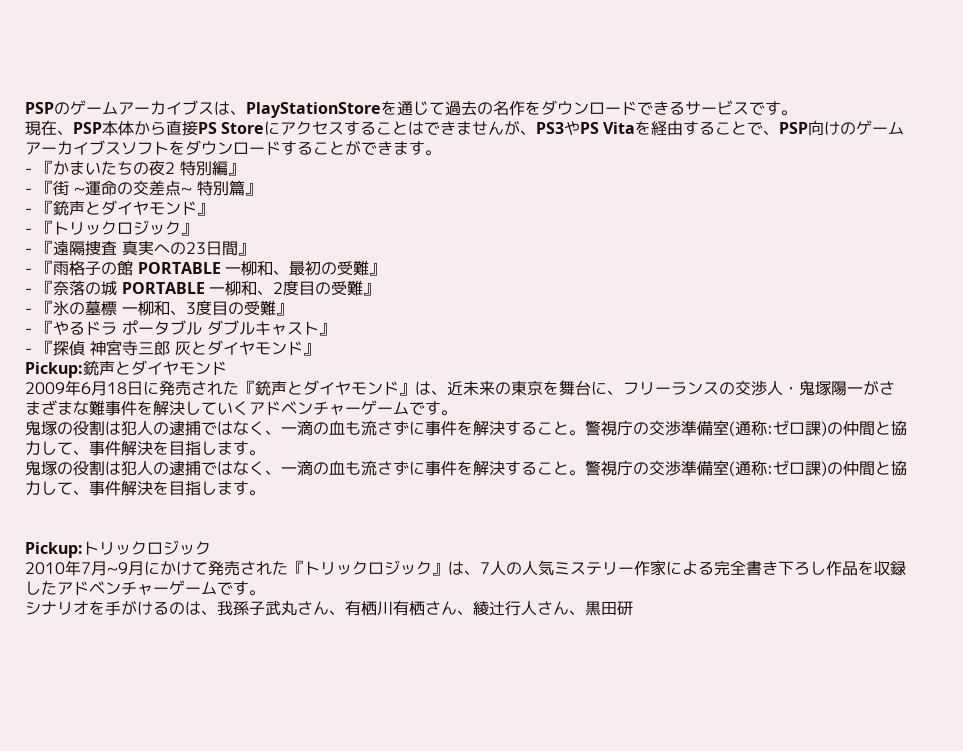PSPのゲームアーカイブスは、PlayStationStoreを通じて過去の名作をダウンロードできるサービスです。
現在、PSP本体から直接PS Storeにアクセスすることはできませんが、PS3やPS Vitaを経由することで、PSP向けのゲームアーカイブスソフトをダウンロードすることができます。
- 『かまいたちの夜2 特別編』
- 『街 ~運命の交差点~ 特別篇』
- 『銃声とダイヤモンド』
- 『トリックロジック』
- 『遠隔捜査 真実への23日間』
- 『雨格子の館 PORTABLE 一柳和、最初の受難』
- 『奈落の城 PORTABLE 一柳和、2度目の受難』
- 『氷の墓標 一柳和、3度目の受難』
- 『やるドラ ポータブル ダブルキャスト』
- 『探偵 神宮寺三郎 灰とダイヤモンド』
Pickup:銃声とダイヤモンド
2009年6月18日に発売された『銃声とダイヤモンド』は、近未来の東京を舞台に、フリーランスの交渉人・鬼塚陽一がさまざまな難事件を解決していくアドベンチャーゲームです。
鬼塚の役割は犯人の逮捕ではなく、一滴の血も流さずに事件を解決すること。警視庁の交渉準備室(通称:ゼロ課)の仲間と協力して、事件解決を目指します。
鬼塚の役割は犯人の逮捕ではなく、一滴の血も流さずに事件を解決すること。警視庁の交渉準備室(通称:ゼロ課)の仲間と協力して、事件解決を目指します。


Pickup:トリックロジック
2010年7月~9月にかけて発売された『トリックロジック』は、7人の人気ミステリー作家による完全書き下ろし作品を収録したアドベンチャーゲームです。
シナリオを手がけるのは、我孫子武丸さん、有栖川有栖さん、綾辻行人さん、黒田研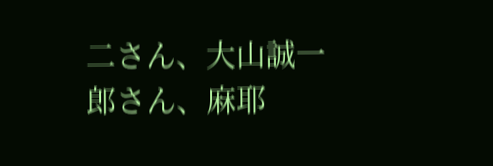二さん、大山誠一郎さん、麻耶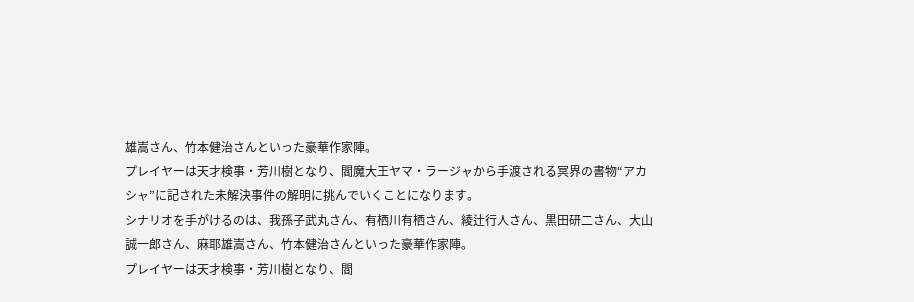雄嵩さん、竹本健治さんといった豪華作家陣。
プレイヤーは天才検事・芳川樹となり、閻魔大王ヤマ・ラージャから手渡される冥界の書物“アカシャ”に記された未解決事件の解明に挑んでいくことになります。
シナリオを手がけるのは、我孫子武丸さん、有栖川有栖さん、綾辻行人さん、黒田研二さん、大山誠一郎さん、麻耶雄嵩さん、竹本健治さんといった豪華作家陣。
プレイヤーは天才検事・芳川樹となり、閻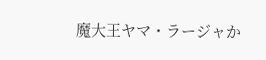魔大王ヤマ・ラージャか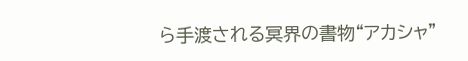ら手渡される冥界の書物“アカシャ”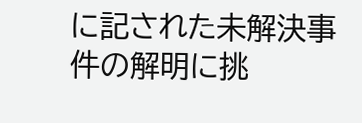に記された未解決事件の解明に挑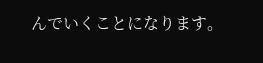んでいくことになります。